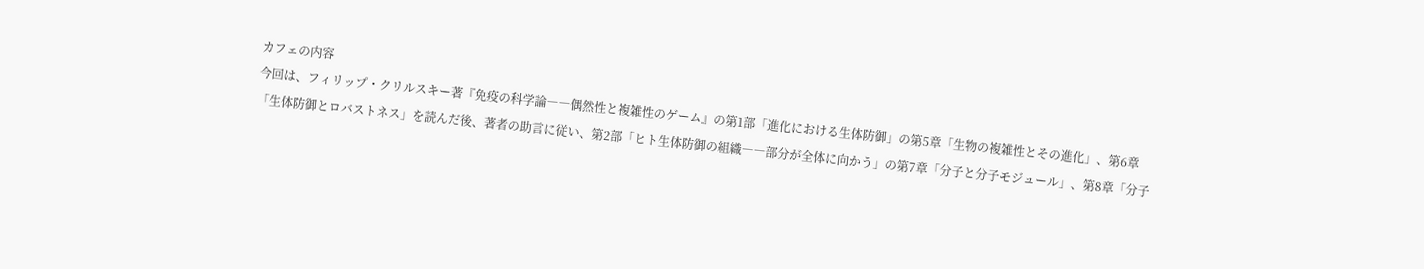カフェの内容
今回は、フィリップ・クリルスキー著『免疫の科学論――偶然性と複雑性のゲーム』の第1部「進化における生体防御」の第5章「生物の複雑性とその進化」、第6章「生体防御とロバストネス」を読んだ後、著者の助言に従い、第2部「ヒト生体防御の組織――部分が全体に向かう」の第7章「分子と分子モジュール」、第8章「分子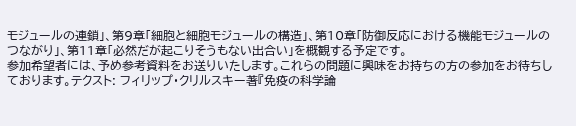モジュールの連鎖」、第9章「細胞と細胞モジュールの構造」、第10章「防御反応における機能モジュールのつながり」、第11章「必然だが起こりそうもない出合い」を概観する予定です。
参加希望者には、予め参考資料をお送りいたします。これらの問題に興味をお持ちの方の参加をお待ちしております。テクスト: フィリップ・クリルスキー著『免疫の科学論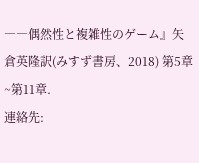――偶然性と複雑性のゲーム』矢倉英隆訳(みすず書房、2018) 第5章~第11章.
連絡先: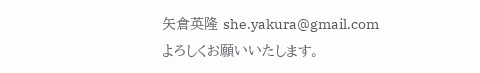矢倉英隆 she.yakura@gmail.com
よろしくお願いいたします。